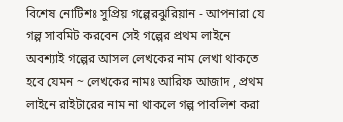বিশেষ নোটিশঃ সুপ্রিয় গল্পেরঝুরিয়ান - আপনারা যে গল্প সাবমিট করবেন সেই গল্পের প্রথম লাইনে অবশ্যাই গল্পের আসল লেখকের নাম লেখা থাকতে হবে যেমন ~ লেখকের নামঃ আরিফ আজাদ , প্রথম লাইনে রাইটারের নাম না থাকলে গল্প পাবলিশ করা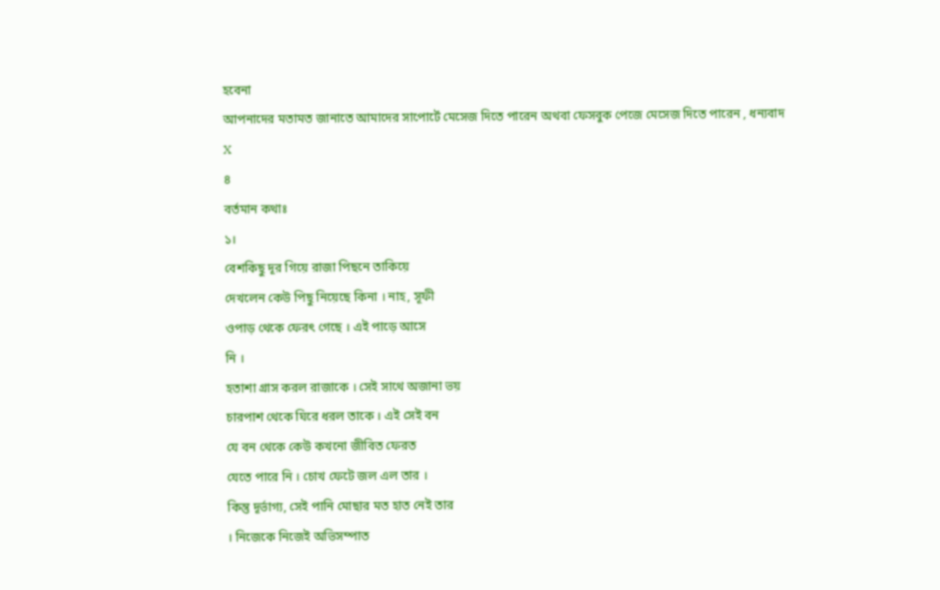হবেনা
আপনাদের মতামত জানাতে আমাদের সাপোর্টে মেসেজ দিতে পারেন অথবা ফেসবুক পেজে মেসেজ দিতে পারেন , ধন্যবাদ
X
৪
বর্তমান কথাঃ
১।
বেশকিছু দূর গিয়ে রাজা পিছনে তাকিয়ে
দেখলেন কেউ পিছু নিয়েছে কিনা । নাহ, সূফী
ওপাড় থেকে ফেরৎ গেছে । এই পাড়ে আসে
নি ।
হতাশা গ্রাস করল রাজাকে । সেই সাথে অজানা ভয়
চারপাশ থেকে ঘিরে ধরল তাকে । এই সেই বন
যে বন থেকে কেউ কখনো জীবিত ফেরত
যেতে পারে নি । চোখ ফেটে জল এল তার ।
কিন্তু দূর্ভাগ্য, সেই পানি মোছার মত হাত নেই তার
। নিজেকে নিজেই অভিসম্পাত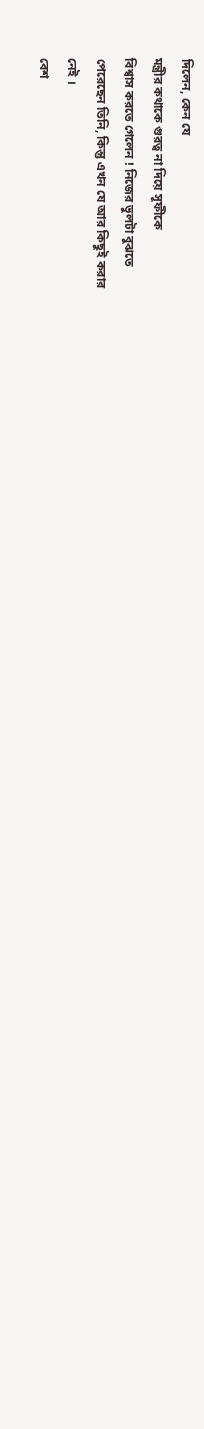দিলেন, কেন যে
মন্ত্রীর কথাকে গুরত্ব না দিয়ে সূফীকে
বিশ্বাস করতে গেলেন ! নিজের ভুলটা বুঝতে
পেরেছেন তিনি, কিন্তু এখন যে আর কিছুই করার
নেই ।
বেশ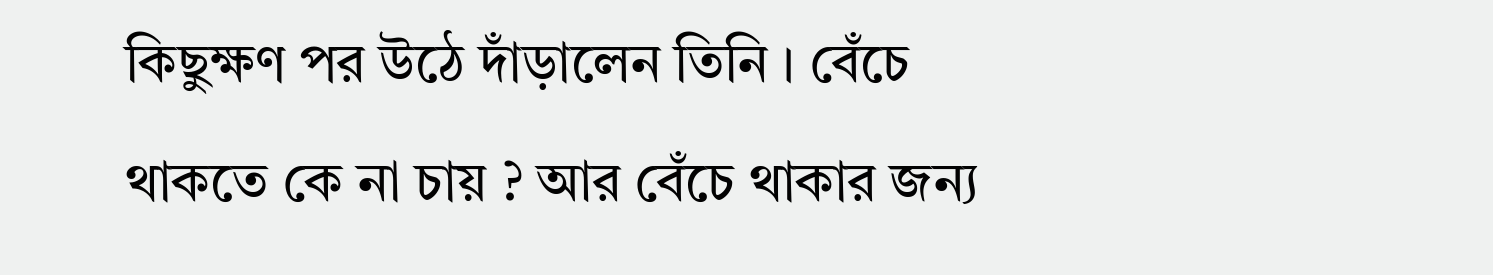কিছুক্ষণ পর উঠে দাঁড়ালেন তিনি । বেঁচে
থাকতে কে না চায় ? আর বেঁচে থাকার জন্য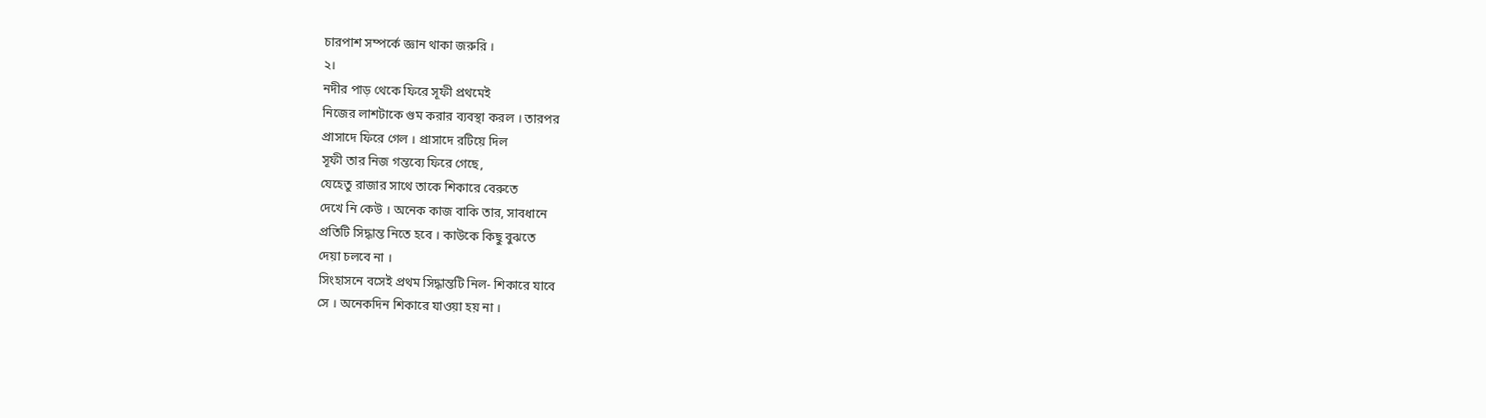চারপাশ সম্পর্কে জ্ঞান থাকা জরুরি ।
২।
নদীর পাড় থেকে ফিরে সূফী প্রথমেই
নিজের লাশটাকে গুম করার ব্যবস্থা করল । তারপর
প্রাসাদে ফিরে গেল । প্রাসাদে রটিয়ে দিল
সূফী তার নিজ গন্তব্যে ফিরে গেছে,
যেহেতু রাজার সাথে তাকে শিকারে বেরুতে
দেখে নি কেউ । অনেক কাজ বাকি তার, সাবধানে
প্রতিটি সিদ্ধান্ত নিতে হবে । কাউকে কিছু বুঝতে
দেয়া চলবে না ।
সিংহাসনে বসেই প্রথম সিদ্ধান্তটি নিল- শিকারে যাবে
সে । অনেকদিন শিকারে যাওয়া হয় না ।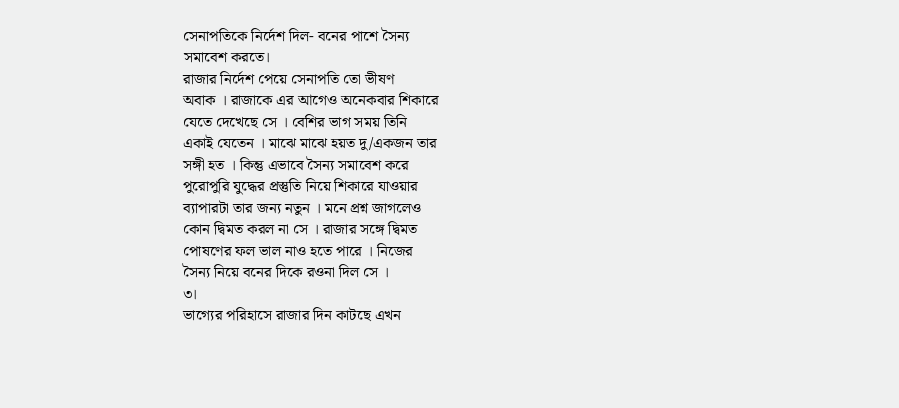সেনাপতিকে নির্দেশ দিল- বনের পাশে সৈন্য
সমাবেশ করতে।
রাজার নির্দেশ পেয়ে সেনাপতি তো ভীষণ
অবাক । রাজাকে এর আগেও অনেকবার শিকারে
যেতে দেখেছে সে । বেশির ভাগ সময় তিনি
একাই যেতেন । মাঝে মাঝে হয়ত দু/একজন তার
সঙ্গী হত । কিন্তু এভাবে সৈন্য সমাবেশ করে
পুরোপুরি যুদ্ধের প্রস্তুতি নিয়ে শিকারে যাওয়ার
ব্যাপারটা তার জন্য নতুন । মনে প্রশ্ন জাগলেও
কোন দ্বিমত করল না সে । রাজার সঙ্গে দ্বিমত
পোষণের ফল ভাল নাও হতে পারে । নিজের
সৈন্য নিয়ে বনের দিকে রওনা দিল সে ।
৩।
ভাগ্যের পরিহাসে রাজার দিন কাটছে এখন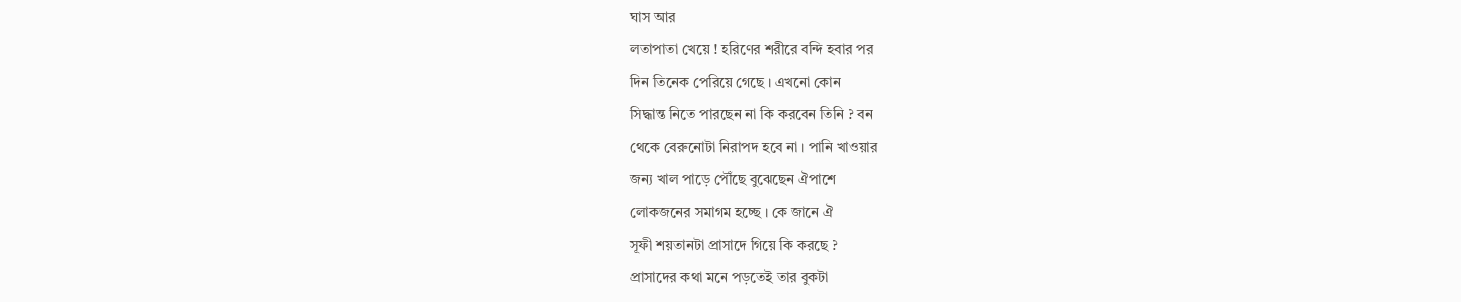ঘাস আর
লতাপাতা খেয়ে ! হরিণের শরীরে বন্দি হবার পর
দিন তিনেক পেরিয়ে গেছে । এখনো কোন
সিদ্ধান্ত নিতে পারছেন না কি করবেন তিনি ? বন
থেকে বেরুনোটা নিরাপদ হবে না । পানি খাওয়ার
জন্য খাল পাড়ে পৌঁছে বুঝেছেন ঐপাশে
লোকজনের সমাগম হচ্ছে । কে জানে ঐ
সূফী শয়তানটা প্রাসাদে গিয়ে কি করছে ?
প্রাসাদের কথা মনে পড়তেই তার বুকটা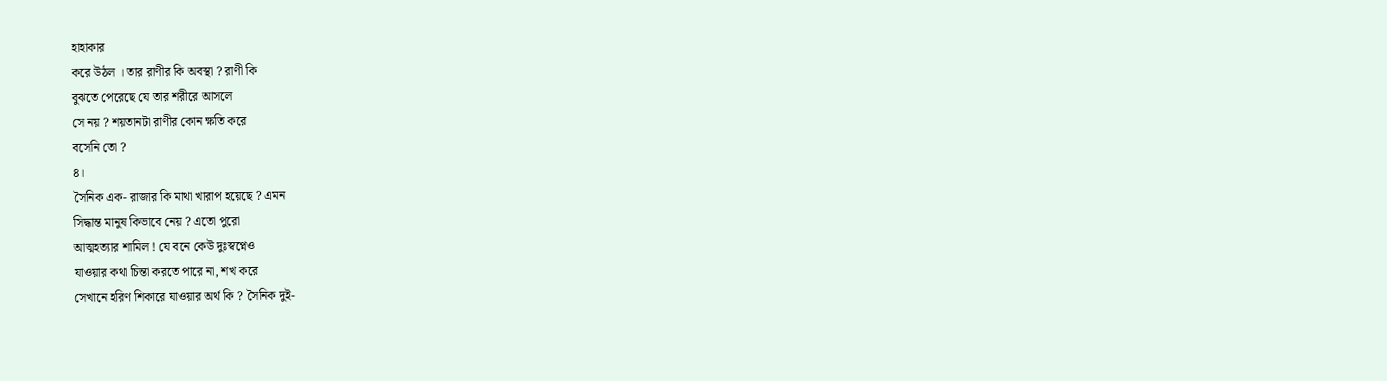হাহাকার
করে উঠল । তার রাণীর কি অবস্থা ? রাণী কি
বুঝতে পেরেছে যে তার শরীরে আসলে
সে নয় ? শয়তানটা রাণীর কোন ক্ষতি করে
বসেনি তো ?
৪।
সৈনিক এক- রাজার কি মাথা খারাপ হয়েছে ? এমন
সিদ্ধান্ত মানুষ কিভাবে নেয় ? এতো পুরো
আত্মহত্যার শামিল ! যে বনে কেউ দুঃস্বপ্নেও
যাওয়ার কথা চিন্তা করতে পারে না, শখ করে
সেখানে হরিণ শিকারে যাওয়ার অর্থ কি ? সৈনিক দুই-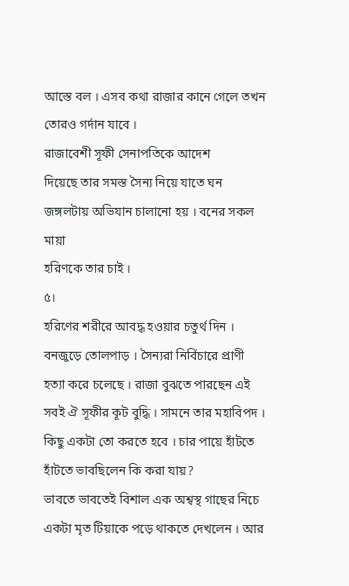আস্তে বল । এসব কথা রাজার কানে গেলে তখন
তোরও গর্দান যাবে ।
রাজাবেশী সূফী সেনাপতিকে আদেশ
দিয়েছে তার সমস্ত সৈন্য নিয়ে যাতে ঘন
জঙ্গলটায় অভিযান চালানো হয় । বনের সকল মায়া
হরিণকে তার চাই ।
৫।
হরিণের শরীরে আবদ্ধ হওয়ার চতুর্থ দিন ।
বনজুড়ে তোলপাড় । সৈন্যরা নির্বিচারে প্রাণী
হত্যা করে চলেছে । রাজা বুঝতে পারছেন এই
সবই ঐ সূফীর কূট বুদ্ধি । সামনে তার মহাবিপদ ।
কিছু একটা তো করতে হবে । চার পায়ে হাঁটতে
হাঁটতে ভাবছিলেন কি করা যায়?
ভাবতে ভাবতেই বিশাল এক অশ্বস্থ গাছের নিচে
একটা মৃত টিয়াকে পড়ে থাকতে দেখলেন । আর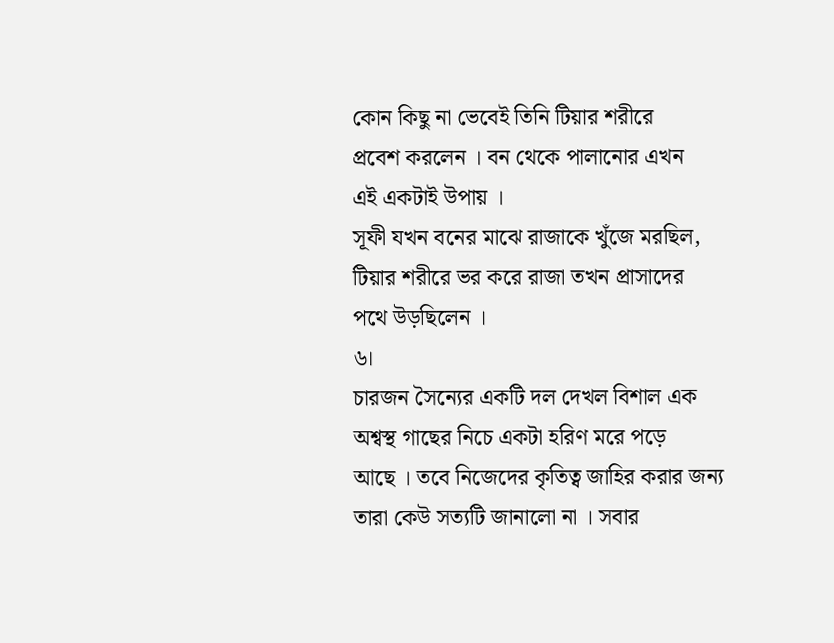কোন কিছু না ভেবেই তিনি টিয়ার শরীরে
প্রবেশ করলেন । বন থেকে পালানোর এখন
এই একটাই উপায় ।
সূফী যখন বনের মাঝে রাজাকে খুঁজে মরছিল,
টিয়ার শরীরে ভর করে রাজা তখন প্রাসাদের
পথে উড়ছিলেন ।
৬।
চারজন সৈন্যের একটি দল দেখল বিশাল এক
অশ্বস্থ গাছের নিচে একটা হরিণ মরে পড়ে
আছে । তবে নিজেদের কৃতিত্ব জাহির করার জন্য
তারা কেউ সত্যটি জানালো না । সবার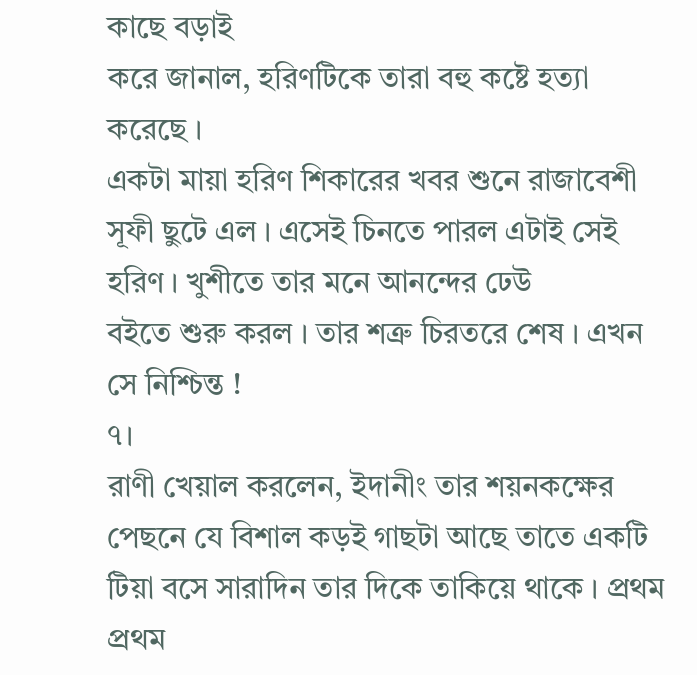কাছে বড়াই
করে জানাল, হরিণটিকে তারা বহু কষ্টে হত্যা
করেছে ।
একটা মায়া হরিণ শিকারের খবর শুনে রাজাবেশী
সূফী ছুটে এল । এসেই চিনতে পারল এটাই সেই
হরিণ । খুশীতে তার মনে আনন্দের ঢেউ
বইতে শুরু করল । তার শত্রু চিরতরে শেষ । এখন
সে নিশ্চিন্ত !
৭।
রাণী খেয়াল করলেন, ইদানীং তার শয়নকক্ষের
পেছনে যে বিশাল কড়ই গাছটা আছে তাতে একটি
টিয়া বসে সারাদিন তার দিকে তাকিয়ে থাকে । প্রথম
প্রথম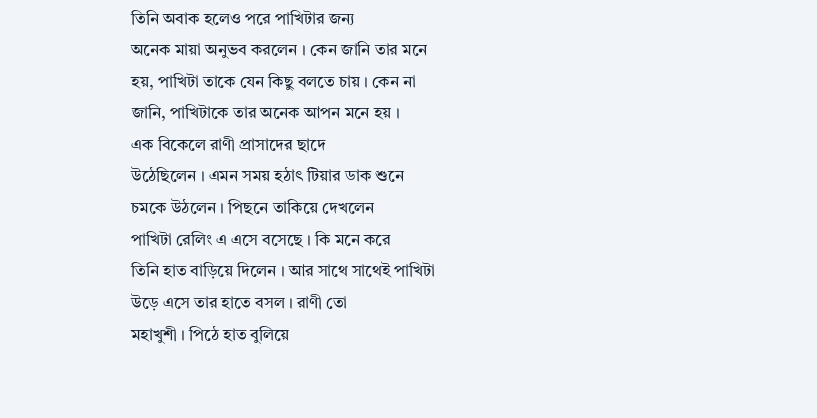তিনি অবাক হলেও পরে পাখিটার জন্য
অনেক মায়া অনুভব করলেন । কেন জানি তার মনে
হয়, পাখিটা তাকে যেন কিছু বলতে চায় । কেন না
জানি, পাখিটাকে তার অনেক আপন মনে হয় ।
এক বিকেলে রাণী প্রাসাদের ছাদে
উঠেছিলেন । এমন সময় হঠাৎ টিয়ার ডাক শুনে
চমকে উঠলেন । পিছনে তাকিয়ে দেখলেন
পাখিটা রেলিং এ এসে বসেছে । কি মনে করে
তিনি হাত বাড়িয়ে দিলেন । আর সাথে সাথেই পাখিটা
উড়ে এসে তার হাতে বসল । রাণী তো
মহাখুশী । পিঠে হাত বুলিয়ে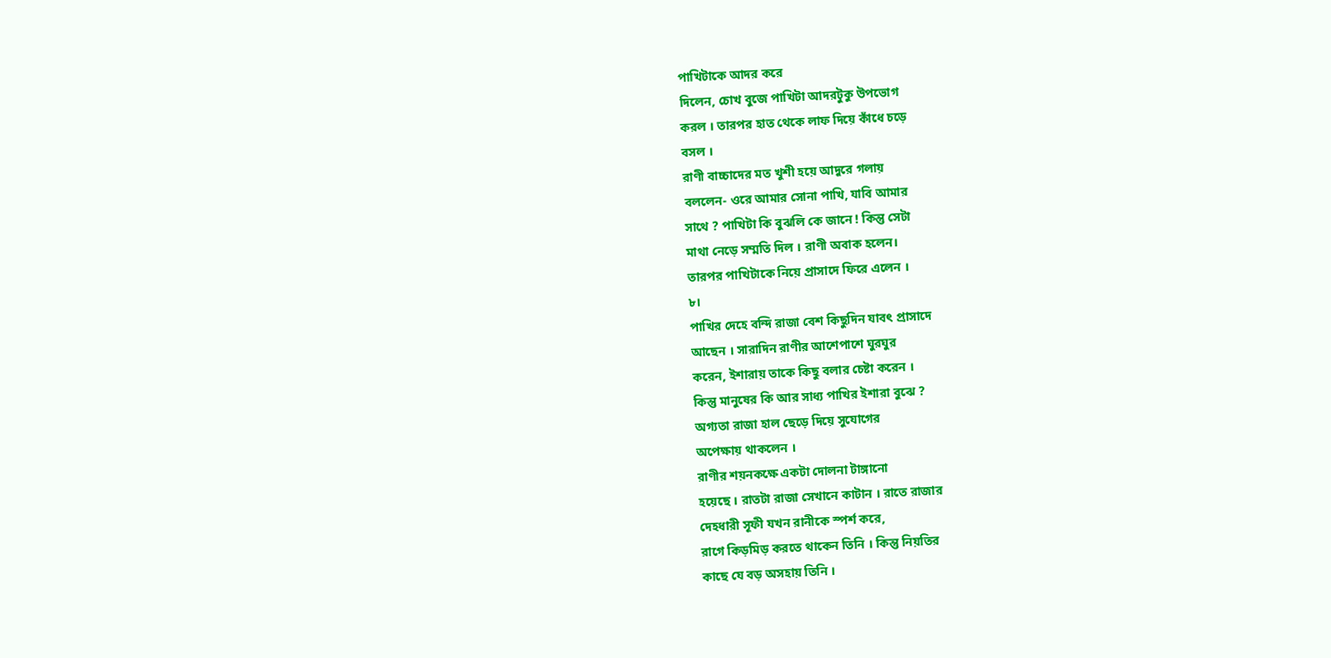পাখিটাকে আদর করে
দিলেন, চোখ বুজে পাখিটা আদরটুকু উপভোগ
করল । তারপর হাত থেকে লাফ দিয়ে কাঁধে চড়ে
বসল ।
রাণী বাচ্চাদের মত খুশী হয়ে আদুরে গলায়
বললেন- ওরে আমার সোনা পাখি, যাবি আমার
সাথে ? পাখিটা কি বুঝলি কে জানে ! কিন্তু সেটা
মাথা নেড়ে সম্মতি দিল । রাণী অবাক হলেন।
তারপর পাখিটাকে নিয়ে প্রাসাদে ফিরে এলেন ।
৮।
পাখির দেহে বন্দি রাজা বেশ কিছুদিন যাবৎ প্রাসাদে
আছেন । সারাদিন রাণীর আশেপাশে ঘুরঘুর
করেন, ইশারায় তাকে কিছু বলার চেষ্টা করেন ।
কিন্তু মানুষের কি আর সাধ্য পাখির ইশারা বুঝে ?
অগ্যতা রাজা হাল ছেড়ে দিয়ে সুযোগের
অপেক্ষায় থাকলেন ।
রাণীর শয়নকক্ষে একটা দোলনা টাঙ্গানো
হয়েছে । রাতটা রাজা সেখানে কাটান । রাতে রাজার
দেহধারী সূফী যখন রানীকে স্পর্শ করে,
রাগে কিড়মিড় করতে থাকেন তিনি । কিন্তু নিয়তির
কাছে যে বড় অসহায় তিনি ।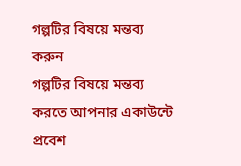গল্পটির বিষয়ে মন্তব্য করুন
গল্পটির বিষয়ে মন্তব্য করতে আপনার একাউন্টে প্রবেশ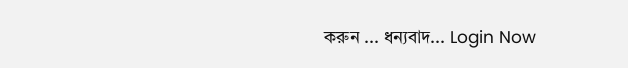করুন ... ধন্যবাদ... Login Now